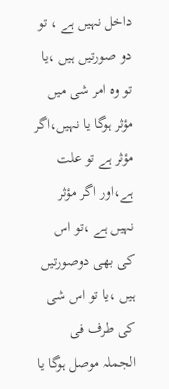داخل نہیں ہے ، تو دو صورتیں ہیں ،یا تو وہ امر شی میں مؤثر ہوگا یا نہیں،اگر مؤثر ہے تو علت ہے،اور اگر مؤثر نہیں ہے ،تو اس کی بھی دوصورتیں ہیں ،یا تو اس شی کی طرف فی الجملہ موصل ہوگا یا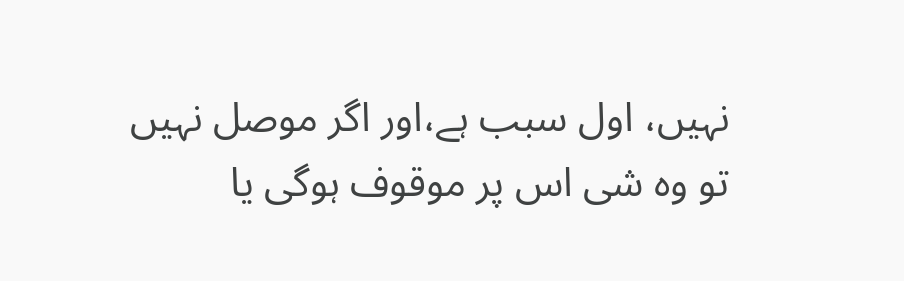نہیں، اول سبب ہے،اور اگر موصل نہیں تو وہ شی اس پر موقوف ہوگی یا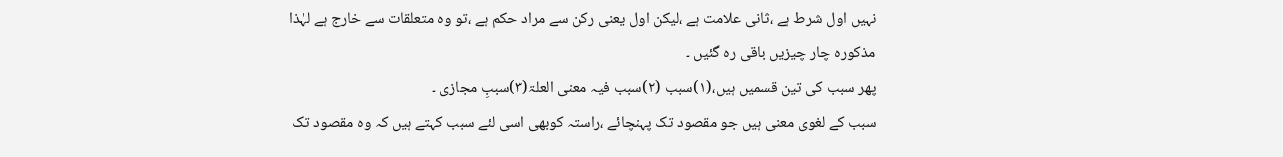نہیں اول شرط ہے ،ثانی علامت ہے ،لیکن اول یعنی رکن سے مراد حکم ہے ،تو وہ متعلقات سے خارج ہے لہٰذا مذکورہ چار چیزیں باقی رہ گئیں ۔
پھر سبب کی تین قسمیں ہیں،(۱)سبب (۲)سبب فیہ معنی العلۃ(۳)سببِ مجازی ۔
سبب کے لغوی معنی ہیں جو مقصود تک پہنچائے ،راستہ کوبھی اسی لئے سبب کہتے ہیں کہ وہ مقصود تک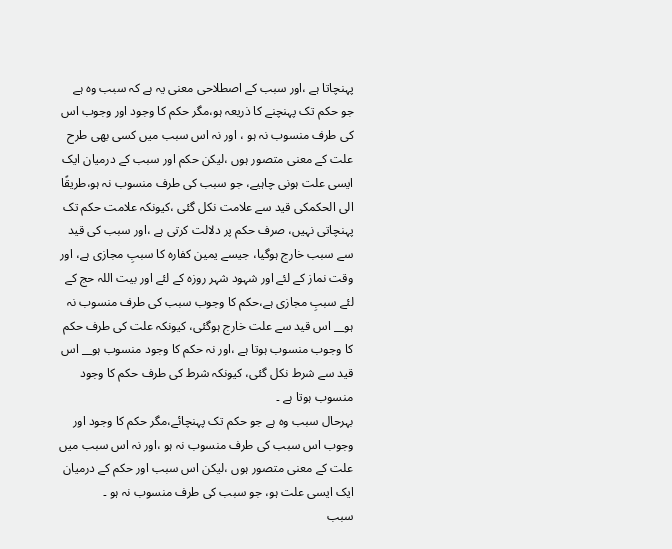پہنچاتا ہے ،اور سبب کے اصطلاحی معنی یہ ہے کہ سبب وہ ہے جو حکم تک پہنچنے کا ذریعہ ہو،مگر حکم کا وجود اور وجوب اس کی طرف منسوب نہ ہو ، اور نہ اس سبب میں کسی بھی طرح علت کے معنی متصور ہوں ،لیکن حکم اور سبب کے درمیان ایک ایسی علت ہونی چاہیے، جو سبب کی طرف منسوب نہ ہو،طریقًا الی الحکمکی قید سے علامت نکل گئی ،کیونکہ علامت حکم تک پہنچاتی نہیں، صرف حکم پر دلالت کرتی ہے ،اور سبب کی قید سے سبب خارج ہوگیا، جیسے یمین کفارہ کا سببِ مجازی ہے، اور وقت نماز کے لئے اور شہود شہر روزہ کے لئے اور بیت اللہ حج کے لئے سببِ مجازی ہے،حکم کا وجوب سبب کی طرف منسوب نہ ہو__ اس قید سے علت خارج ہوگئی، کیونکہ علت کی طرف حکم کا وجوب منسوب ہوتا ہے ،اور نہ حکم کا وجود منسوب ہو__ اس قید سے شرط نکل گئی، کیونکہ شرط کی طرف حکم کا وجود منسوب ہوتا ہے ۔
بہرحال سبب وہ ہے جو حکم تک پہنچائے،مگر حکم کا وجود اور وجوب اس سبب کی طرف منسوب نہ ہو ،اور نہ اس سبب میں علت کے معنی متصور ہوں ،لیکن اس سبب اور حکم کے درمیان ایک ایسی علت ہو، جو سبب کی طرف منسوب نہ ہو ۔
سبب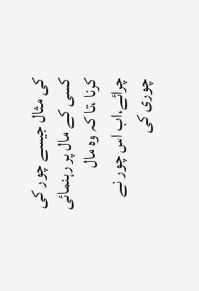کی مثال جیسے چور کی کسی کے مال پر رہنمائی کرنا ،تا کہ وہ مال چرائے،اب اس چور نے چوری کی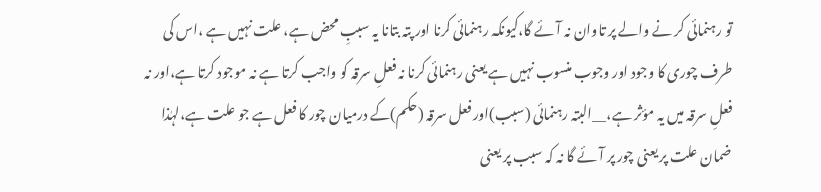تو رہنمائی کر نے والے پر تاوان نہ آئے گا،کیونکہ رہنمائی کرنا اور پتہ بتانا یہ سببِ محض ہے، علت نہیں ہے ،اس کی طرف چوری کا وجود اور وجوب منسوب نہیں ہے یعنی رہنمائی کرنا نہ فعلِ سرقہ کو واجب کرتا ہے نہ موجود کرتا ہے،اور نہ فعلِ سرقہ میں یہ مؤثر ہے،__البتہ رہنمائی (سبب)اور فعل سرقہ (حکم)کے درمیان چور کا فعل ہے جو علت ہے،لہٰذا ضمان علت پر یعنی چور پر آئے گا نہ کہ سبب پر یعنی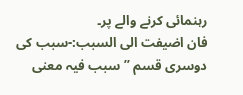رہنمائی کرنے والے پر۔
فان اضیفت الی السبب:-سبب کی دوسری قسم ’’ سبب فیہ معنی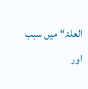العلۃ‘‘ میں سبب اور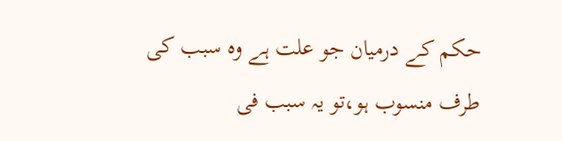حکم کے درمیان جو علت ہے وہ سبب کی طرف منسوب ہو،تو یہ سبب فی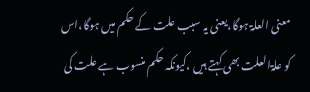معنی العلۃ ہوگا،یعنی یہ سبب علت کے حکم میں ہوگا،اس کو علۃالعلت بھی کہتے ہیں ،کیونکہ حکم منسوب ہے علت کی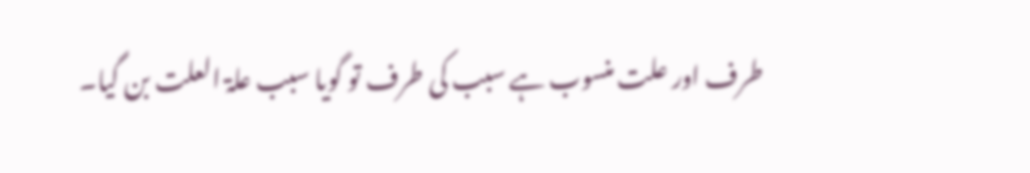طرف اور علت منسوب ہے سبب کی طرف تو گویا سبب علۃ العلت بن گیا۔